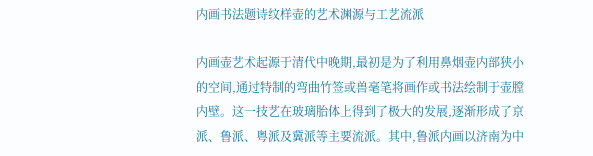内画书法题诗纹样壶的艺术渊源与工艺流派

内画壶艺术起源于清代中晚期,最初是为了利用鼻烟壶内部狭小的空间,通过特制的弯曲竹签或兽毫笔将画作或书法绘制于壶膛内壁。这一技艺在玻璃胎体上得到了极大的发展,逐渐形成了京派、鲁派、粤派及冀派等主要流派。其中,鲁派内画以济南为中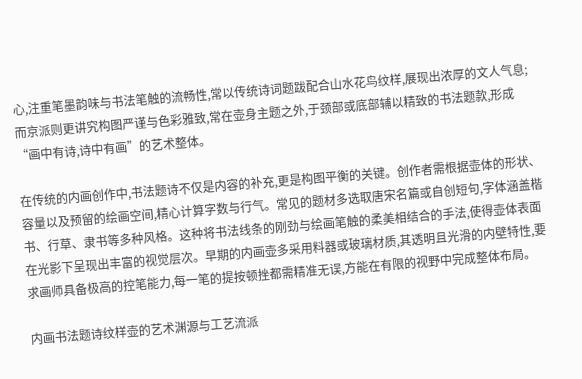心,注重笔墨韵味与书法笔触的流畅性,常以传统诗词题跋配合山水花鸟纹样,展现出浓厚的文人气息;而京派则更讲究构图严谨与色彩雅致,常在壶身主题之外,于颈部或底部辅以精致的书法题款,形成“画中有诗,诗中有画”的艺术整体。

在传统的内画创作中,书法题诗不仅是内容的补充,更是构图平衡的关键。创作者需根据壶体的形状、容量以及预留的绘画空间,精心计算字数与行气。常见的题材多选取唐宋名篇或自创短句,字体涵盖楷书、行草、隶书等多种风格。这种将书法线条的刚劲与绘画笔触的柔美相结合的手法,使得壶体表面在光影下呈现出丰富的视觉层次。早期的内画壶多采用料器或玻璃材质,其透明且光滑的内壁特性,要求画师具备极高的控笔能力,每一笔的提按顿挫都需精准无误,方能在有限的视野中完成整体布局。

内画书法题诗纹样壶的艺术渊源与工艺流派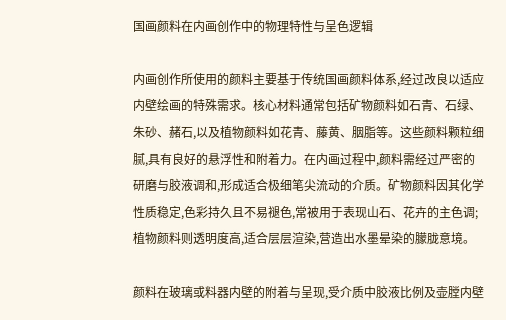国画颜料在内画创作中的物理特性与呈色逻辑

内画创作所使用的颜料主要基于传统国画颜料体系,经过改良以适应内壁绘画的特殊需求。核心材料通常包括矿物颜料如石青、石绿、朱砂、赭石,以及植物颜料如花青、藤黄、胭脂等。这些颜料颗粒细腻,具有良好的悬浮性和附着力。在内画过程中,颜料需经过严密的研磨与胶液调和,形成适合极细笔尖流动的介质。矿物颜料因其化学性质稳定,色彩持久且不易褪色,常被用于表现山石、花卉的主色调;植物颜料则透明度高,适合层层渲染,营造出水墨晕染的朦胧意境。

颜料在玻璃或料器内壁的附着与呈现,受介质中胶液比例及壶膛内壁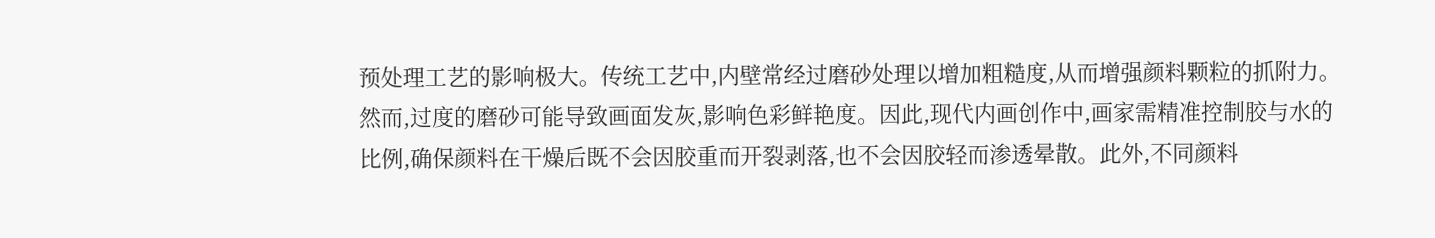预处理工艺的影响极大。传统工艺中,内壁常经过磨砂处理以增加粗糙度,从而增强颜料颗粒的抓附力。然而,过度的磨砂可能导致画面发灰,影响色彩鲜艳度。因此,现代内画创作中,画家需精准控制胶与水的比例,确保颜料在干燥后既不会因胶重而开裂剥落,也不会因胶轻而渗透晕散。此外,不同颜料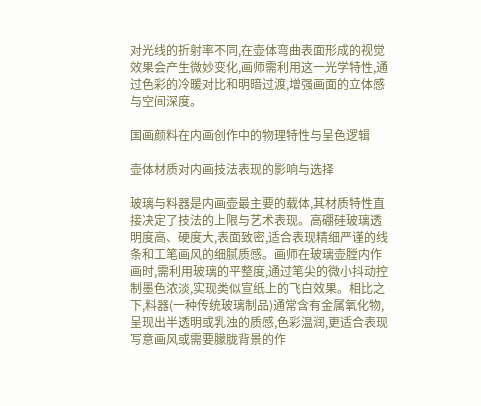对光线的折射率不同,在壶体弯曲表面形成的视觉效果会产生微妙变化,画师需利用这一光学特性,通过色彩的冷暖对比和明暗过渡,增强画面的立体感与空间深度。

国画颜料在内画创作中的物理特性与呈色逻辑

壶体材质对内画技法表现的影响与选择

玻璃与料器是内画壶最主要的载体,其材质特性直接决定了技法的上限与艺术表现。高硼硅玻璃透明度高、硬度大,表面致密,适合表现精细严谨的线条和工笔画风的细腻质感。画师在玻璃壶膛内作画时,需利用玻璃的平整度,通过笔尖的微小抖动控制墨色浓淡,实现类似宣纸上的飞白效果。相比之下,料器(一种传统玻璃制品)通常含有金属氧化物,呈现出半透明或乳浊的质感,色彩温润,更适合表现写意画风或需要朦胧背景的作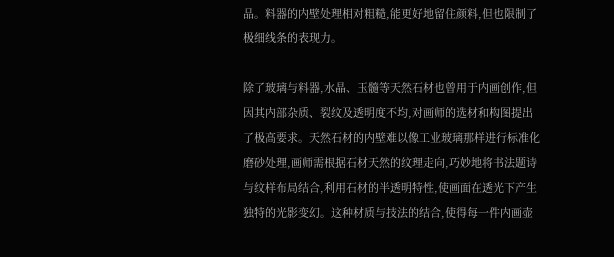品。料器的内壁处理相对粗糙,能更好地留住颜料,但也限制了极细线条的表现力。

除了玻璃与料器,水晶、玉髓等天然石材也曾用于内画创作,但因其内部杂质、裂纹及透明度不均,对画师的选材和构图提出了极高要求。天然石材的内壁难以像工业玻璃那样进行标准化磨砂处理,画师需根据石材天然的纹理走向,巧妙地将书法题诗与纹样布局结合,利用石材的半透明特性,使画面在透光下产生独特的光影变幻。这种材质与技法的结合,使得每一件内画壶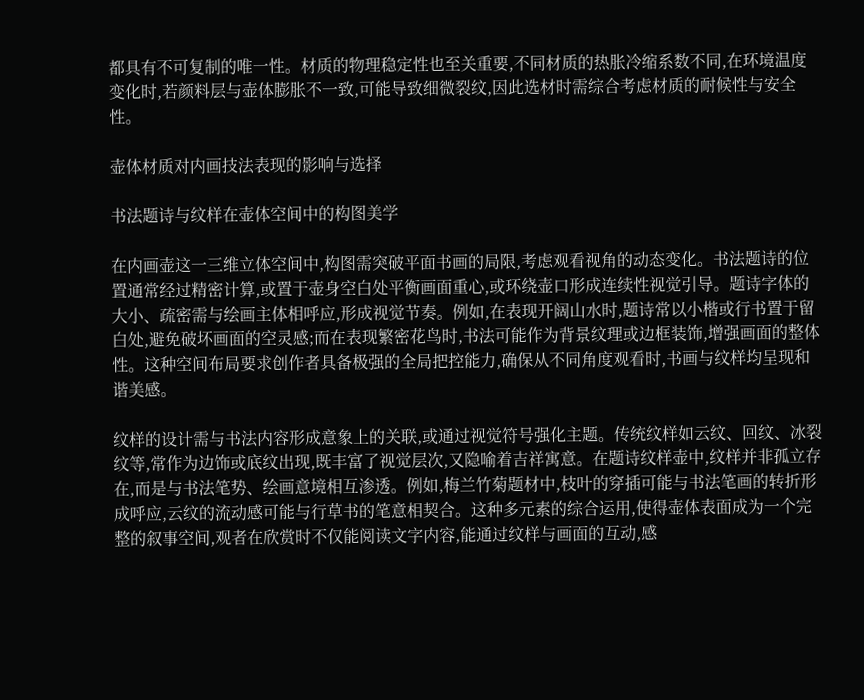都具有不可复制的唯一性。材质的物理稳定性也至关重要,不同材质的热胀冷缩系数不同,在环境温度变化时,若颜料层与壶体膨胀不一致,可能导致细微裂纹,因此选材时需综合考虑材质的耐候性与安全性。

壶体材质对内画技法表现的影响与选择

书法题诗与纹样在壶体空间中的构图美学

在内画壶这一三维立体空间中,构图需突破平面书画的局限,考虑观看视角的动态变化。书法题诗的位置通常经过精密计算,或置于壶身空白处平衡画面重心,或环绕壶口形成连续性视觉引导。题诗字体的大小、疏密需与绘画主体相呼应,形成视觉节奏。例如,在表现开阔山水时,题诗常以小楷或行书置于留白处,避免破坏画面的空灵感;而在表现繁密花鸟时,书法可能作为背景纹理或边框装饰,增强画面的整体性。这种空间布局要求创作者具备极强的全局把控能力,确保从不同角度观看时,书画与纹样均呈现和谐美感。

纹样的设计需与书法内容形成意象上的关联,或通过视觉符号强化主题。传统纹样如云纹、回纹、冰裂纹等,常作为边饰或底纹出现,既丰富了视觉层次,又隐喻着吉祥寓意。在题诗纹样壶中,纹样并非孤立存在,而是与书法笔势、绘画意境相互渗透。例如,梅兰竹菊题材中,枝叶的穿插可能与书法笔画的转折形成呼应,云纹的流动感可能与行草书的笔意相契合。这种多元素的综合运用,使得壶体表面成为一个完整的叙事空间,观者在欣赏时不仅能阅读文字内容,能通过纹样与画面的互动,感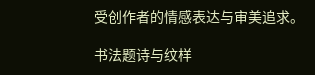受创作者的情感表达与审美追求。

书法题诗与纹样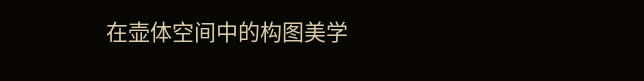在壶体空间中的构图美学